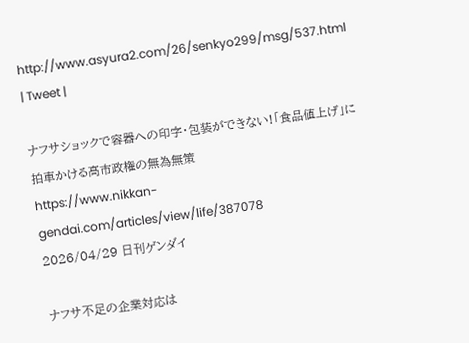http://www.asyura2.com/26/senkyo299/msg/537.html
| Tweet |

ナフサショックで容器への印字・包装ができない!「食品値上げ」に拍車かける高市政権の無為無策
https://www.nikkan-gendai.com/articles/view/life/387078
2026/04/29 日刊ゲンダイ

ナフサ不足の企業対応は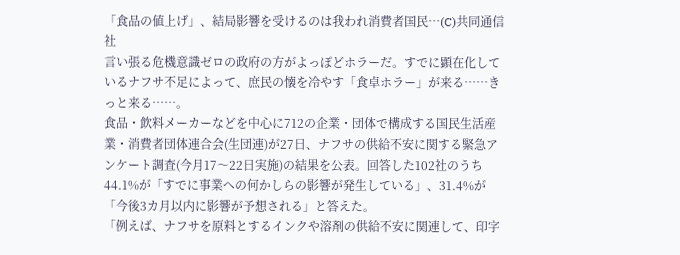「食品の値上げ」、結局影響を受けるのは我われ消費者国民…(C)共同通信社
言い張る危機意識ゼロの政府の方がよっぽどホラーだ。すでに顕在化しているナフサ不足によって、庶民の懐を冷やす「食卓ホラー」が来る……きっと来る……。
食品・飲料メーカーなどを中心に712の企業・団体で構成する国民生活産業・消費者団体連合会(生団連)が27日、ナフサの供給不安に関する緊急アンケート調査(今月17〜22日実施)の結果を公表。回答した102社のうち44.1%が「すでに事業への何かしらの影響が発生している」、31.4%が「今後3カ月以内に影響が予想される」と答えた。
「例えば、ナフサを原料とするインクや溶剤の供給不安に関連して、印字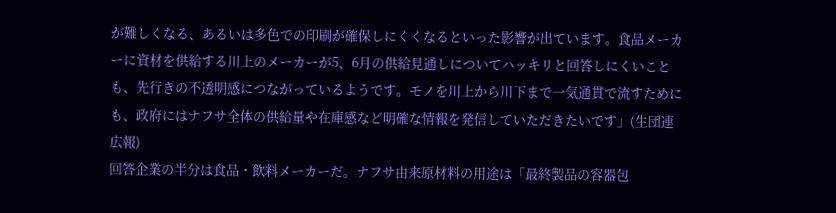が難しくなる、あるいは多色での印刷が確保しにくくなるといった影響が出ています。食品メーカーに資材を供給する川上のメーカーが5、6月の供給見通しについてハッキリと回答しにくいことも、先行きの不透明感につながっているようです。モノを川上から川下まで一気通貫で流すためにも、政府にはナフサ全体の供給量や在庫感など明確な情報を発信していただきたいです」(生団連広報)
回答企業の半分は食品・飲料メーカーだ。ナフサ由来原材料の用途は「最終製品の容器包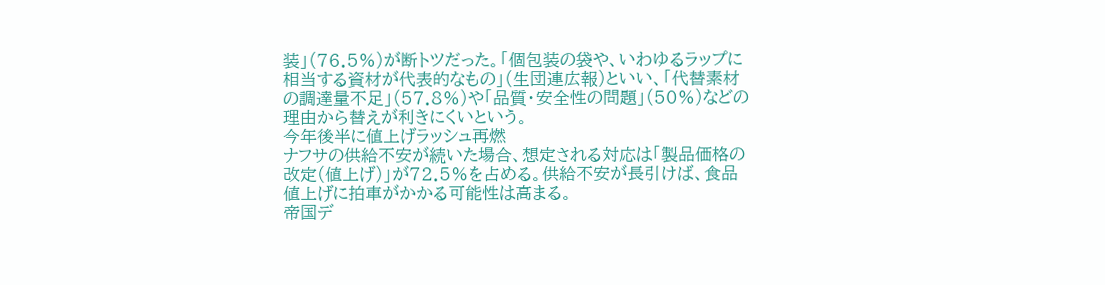装」(76.5%)が断トツだった。「個包装の袋や、いわゆるラップに相当する資材が代表的なもの」(生団連広報)といい、「代替素材の調達量不足」(57.8%)や「品質・安全性の問題」(50%)などの理由から替えが利きにくいという。
今年後半に値上げラッシュ再燃
ナフサの供給不安が続いた場合、想定される対応は「製品価格の改定(値上げ)」が72.5%を占める。供給不安が長引けば、食品値上げに拍車がかかる可能性は高まる。
帝国デ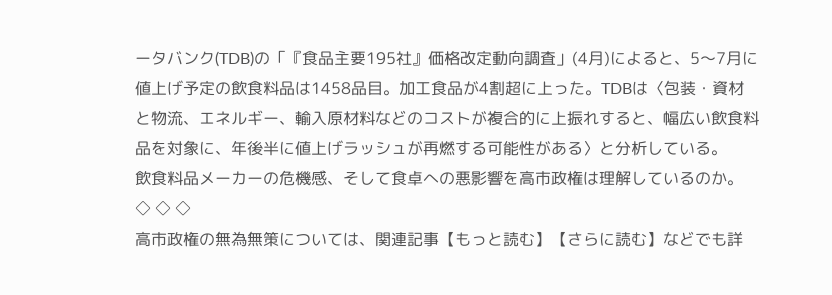ータバンク(TDB)の「『食品主要195社』価格改定動向調査」(4月)によると、5〜7月に値上げ予定の飲食料品は1458品目。加工食品が4割超に上った。TDBは〈包装・資材と物流、エネルギー、輸入原材料などのコストが複合的に上振れすると、幅広い飲食料品を対象に、年後半に値上げラッシュが再燃する可能性がある〉と分析している。
飲食料品メーカーの危機感、そして食卓への悪影響を高市政権は理解しているのか。
◇ ◇ ◇
高市政権の無為無策については、関連記事【もっと読む】【さらに読む】などでも詳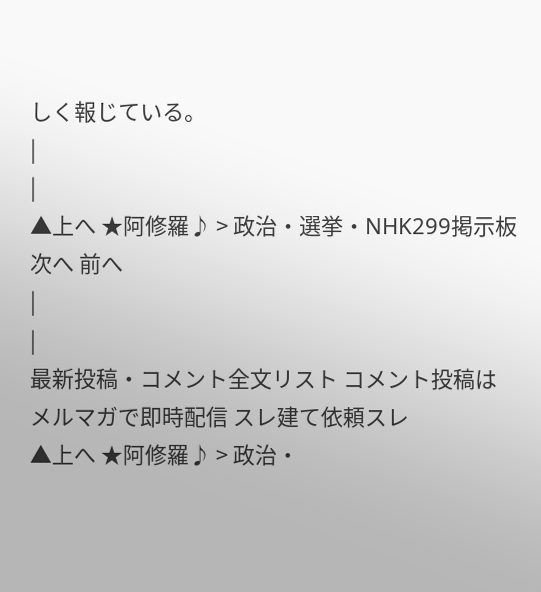しく報じている。
|
|
▲上へ ★阿修羅♪ > 政治・選挙・NHK299掲示板 次へ 前へ
|
|
最新投稿・コメント全文リスト コメント投稿はメルマガで即時配信 スレ建て依頼スレ
▲上へ ★阿修羅♪ > 政治・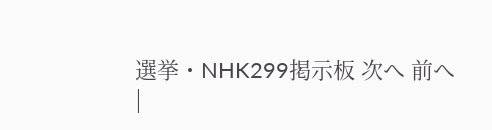選挙・NHK299掲示板 次へ 前へ
|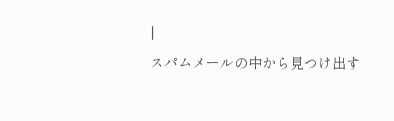|
スパムメールの中から見つけ出す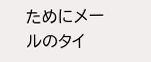ためにメールのタイ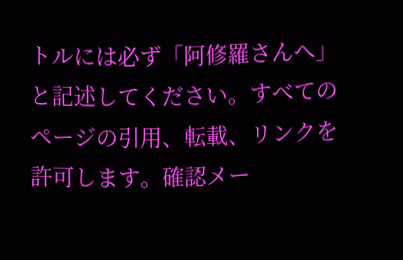トルには必ず「阿修羅さんへ」と記述してください。すべてのページの引用、転載、リンクを許可します。確認メー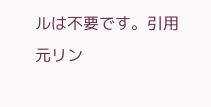ルは不要です。引用元リン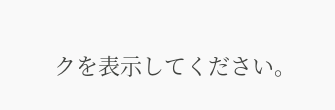クを表示してください。